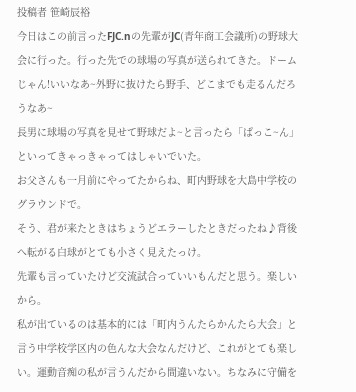投稿者 笹崎辰裕
今日はこの前言ったFJC.nの先輩がJC(青年商工会議所)の野球大会に行った。行った先での球場の写真が送られてきた。ドームじゃん!いいなあ~外野に抜けたら野手、どこまでも走るんだろうなあ~
長男に球場の写真を見せて野球だよ~と言ったら「ぱっこ~ん」といってきゃっきゃってはしゃいでいた。
お父さんも一月前にやってたからね、町内野球を大島中学校のグラウンドで。
そう、君が来たときはちょうどエラーしたときだったね♪背後へ転がる白球がとても小さく見えたっけ。
先輩も言っていたけど交流試合っていいもんだと思う。楽しいから。
私が出ているのは基本的には「町内うんたらかんたら大会」と言う中学校学区内の色んな大会なんだけど、これがとても楽しい。運動音痴の私が言うんだから間違いない。ちなみに守備を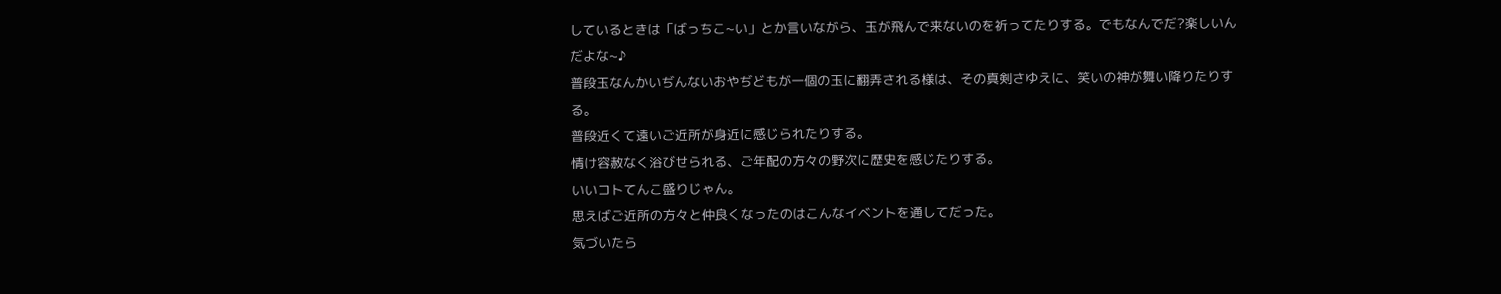しているときは「ばっちこ~い」とか言いながら、玉が飛んで来ないのを祈ってたりする。でもなんでだ?楽しいんだよな~♪
普段玉なんかいぢんないおやぢどもが一個の玉に翻弄される様は、その真剣さゆえに、笑いの神が舞い降りたりする。
普段近くて遠いご近所が身近に感じられたりする。
情け容赦なく浴びせられる、ご年配の方々の野次に歴史を感じたりする。
いいコトてんこ盛りじゃん。
思えばご近所の方々と仲良くなったのはこんなイベントを通してだった。
気づいたら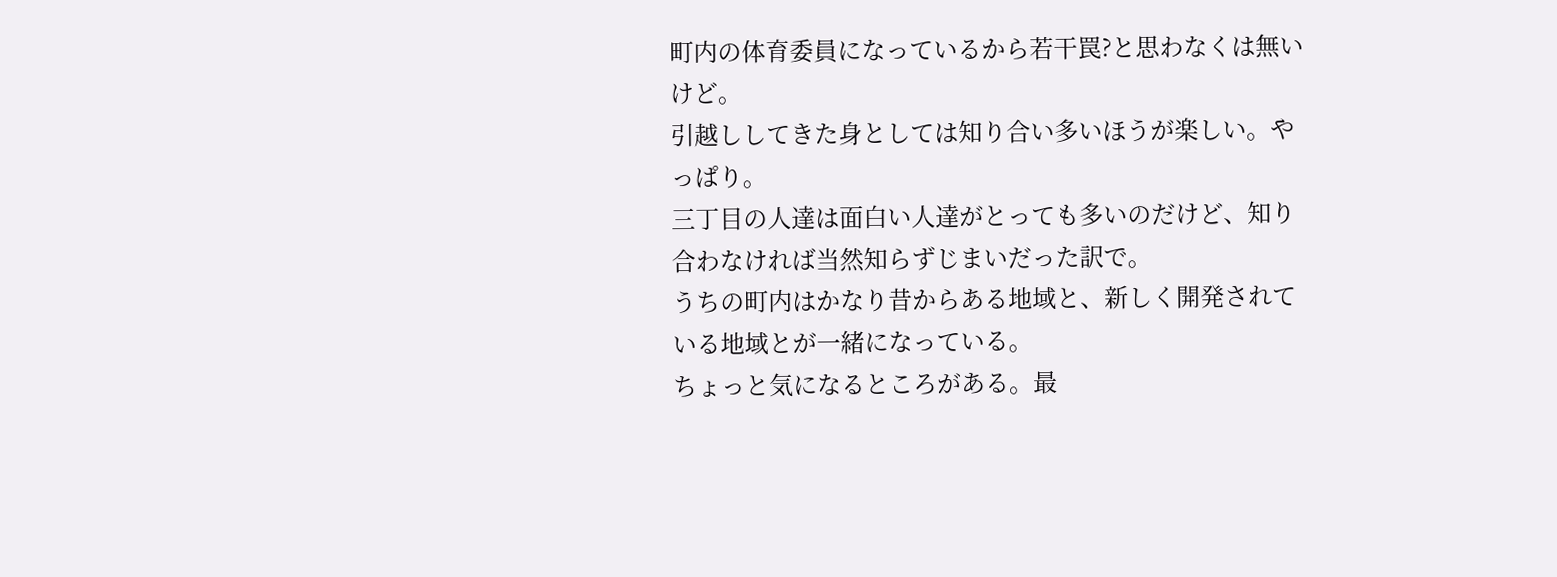町内の体育委員になっているから若干罠?と思わなくは無いけど。
引越ししてきた身としては知り合い多いほうが楽しい。やっぱり。
三丁目の人達は面白い人達がとっても多いのだけど、知り合わなければ当然知らずじまいだった訳で。
うちの町内はかなり昔からある地域と、新しく開発されている地域とが一緒になっている。
ちょっと気になるところがある。最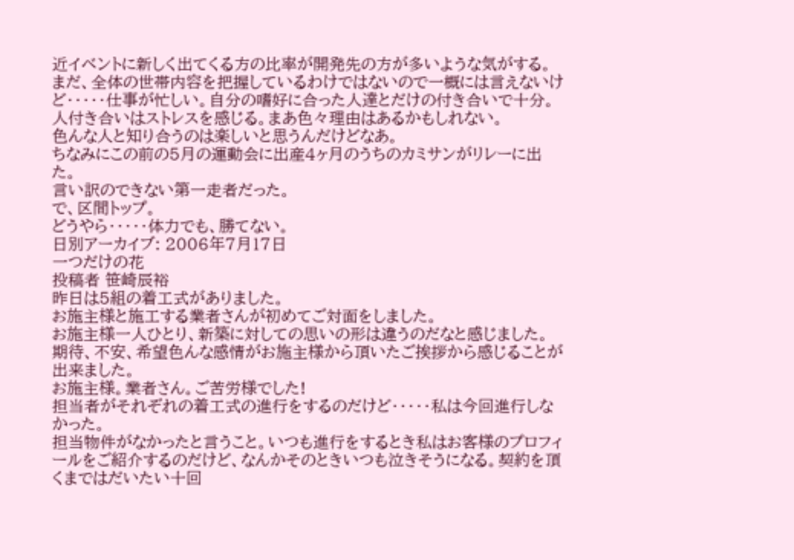近イベントに新しく出てくる方の比率が開発先の方が多いような気がする。
まだ、全体の世帯内容を把握しているわけではないので一概には言えないけど・・・・・仕事が忙しい。自分の嗜好に合った人達とだけの付き合いで十分。人付き合いはストレスを感じる。まあ色々理由はあるかもしれない。
色んな人と知り合うのは楽しいと思うんだけどなあ。
ちなみにこの前の5月の運動会に出産4ヶ月のうちのカミサンがリレーに出た。
言い訳のできない第一走者だった。
で、区間トップ。
どうやら・・・・・体力でも、勝てない。
日別アーカイブ: 2006年7月17日
一つだけの花
投稿者 笹崎辰裕
昨日は5組の着工式がありました。
お施主様と施工する業者さんが初めてご対面をしました。
お施主様一人ひとり、新築に対しての思いの形は違うのだなと感じました。
期待、不安、希望色んな感情がお施主様から頂いたご挨拶から感じることが出来ました。
お施主様。業者さん。ご苦労様でした!
担当者がそれぞれの着工式の進行をするのだけど・・・・・私は今回進行しなかった。
担当物件がなかったと言うこと。いつも進行をするとき私はお客様のプロフィールをご紹介するのだけど、なんかそのときいつも泣きそうになる。契約を頂くまではだいたい十回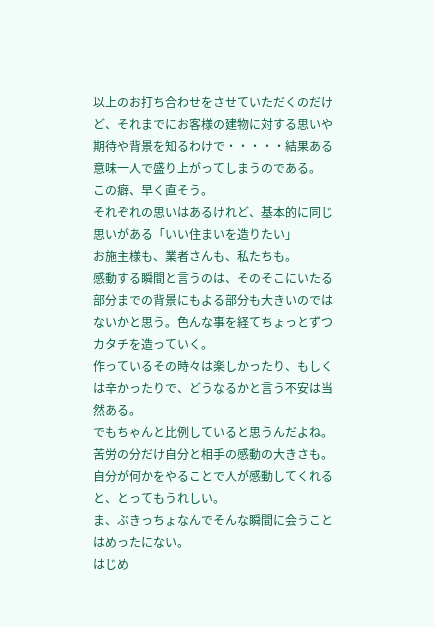以上のお打ち合わせをさせていただくのだけど、それまでにお客様の建物に対する思いや期待や背景を知るわけで・・・・・結果ある意味一人で盛り上がってしまうのである。
この癖、早く直そう。
それぞれの思いはあるけれど、基本的に同じ思いがある「いい住まいを造りたい」
お施主様も、業者さんも、私たちも。
感動する瞬間と言うのは、そのそこにいたる部分までの背景にもよる部分も大きいのではないかと思う。色んな事を経てちょっとずつカタチを造っていく。
作っているその時々は楽しかったり、もしくは辛かったりで、どうなるかと言う不安は当然ある。
でもちゃんと比例していると思うんだよね。苦労の分だけ自分と相手の感動の大きさも。
自分が何かをやることで人が感動してくれると、とってもうれしい。
ま、ぶきっちょなんでそんな瞬間に会うことはめったにない。
はじめ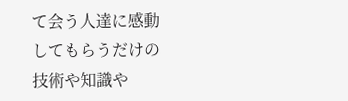て会う人達に感動してもらうだけの技術や知識や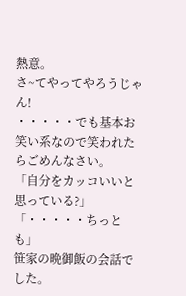熱意。
さ~てやってやろうじゃん!
・・・・・でも基本お笑い系なので笑われたらごめんなさい。
「自分をカッコいいと思っている?」
「・・・・・ちっとも」
笹家の晩御飯の会話でした。